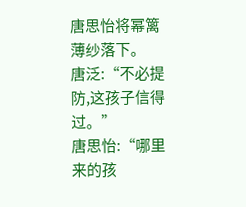唐思怡将幂篱薄纱落下。
唐泛:“不必提防,这孩子信得过。”
唐思怡:“哪里来的孩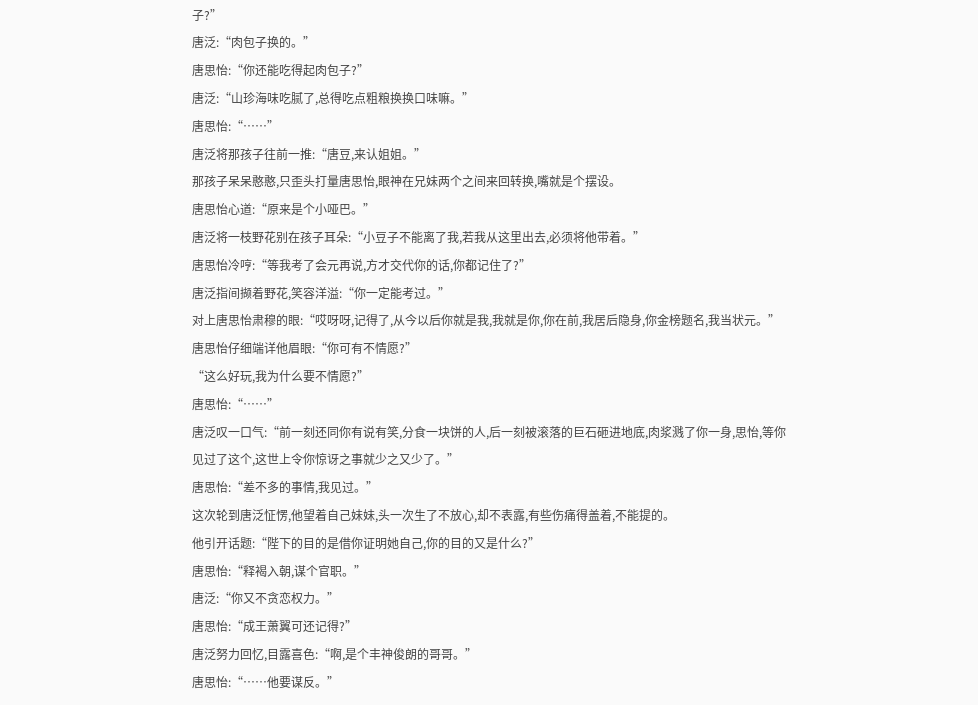子?”
唐泛:“肉包子换的。”
唐思怡:“你还能吃得起肉包子?”
唐泛:“山珍海味吃腻了,总得吃点粗粮换换口味嘛。”
唐思怡:“……”
唐泛将那孩子往前一推:“唐豆,来认姐姐。”
那孩子呆呆憨憨,只歪头打量唐思怡,眼神在兄妹两个之间来回转换,嘴就是个摆设。
唐思怡心道:“原来是个小哑巴。”
唐泛将一枝野花别在孩子耳朵:“小豆子不能离了我,若我从这里出去,必须将他带着。”
唐思怡冷哼:“等我考了会元再说,方才交代你的话,你都记住了?”
唐泛指间撷着野花,笑容洋溢:“你一定能考过。”
对上唐思怡肃穆的眼:“哎呀呀,记得了,从今以后你就是我,我就是你,你在前,我居后隐身,你金榜题名,我当状元。”
唐思怡仔细端详他眉眼:“你可有不情愿?”
“这么好玩,我为什么要不情愿?”
唐思怡:“……”
唐泛叹一口气:“前一刻还同你有说有笑,分食一块饼的人,后一刻被滚落的巨石砸进地底,肉浆溅了你一身,思怡,等你见过了这个,这世上令你惊讶之事就少之又少了。”
唐思怡:“差不多的事情,我见过。”
这次轮到唐泛怔愣,他望着自己妹妹,头一次生了不放心,却不表露,有些伤痛得盖着,不能提的。
他引开话题:“陛下的目的是借你证明她自己,你的目的又是什么?”
唐思怡:“释褐入朝,谋个官职。”
唐泛:“你又不贪恋权力。”
唐思怡:“成王萧翼可还记得?”
唐泛努力回忆,目露喜色:“啊,是个丰神俊朗的哥哥。”
唐思怡:“……他要谋反。”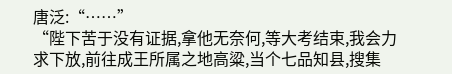唐泛:“……”
“陛下苦于没有证据,拿他无奈何,等大考结束,我会力求下放,前往成王所属之地高粱,当个七品知县,搜集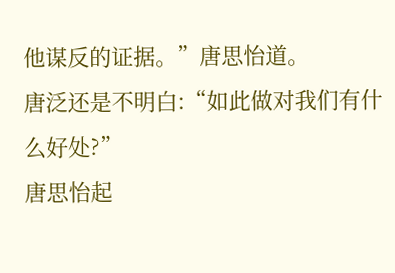他谋反的证据。”唐思怡道。
唐泛还是不明白:“如此做对我们有什么好处?”
唐思怡起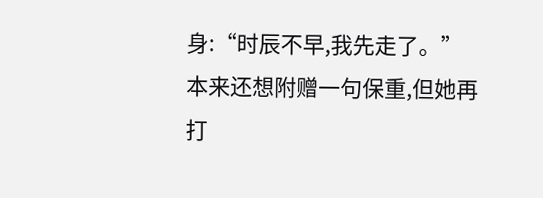身:“时辰不早,我先走了。”
本来还想附赠一句保重,但她再打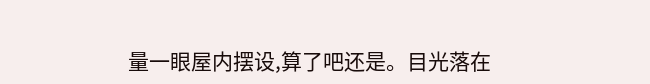量一眼屋内摆设,算了吧还是。目光落在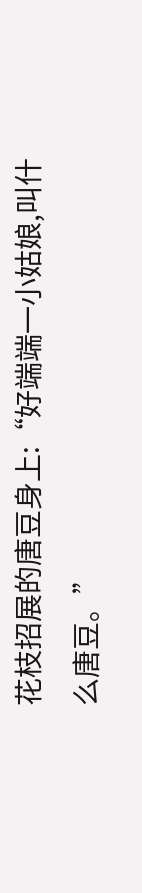花枝招展的唐豆身上:“好端端一小姑娘,叫什么唐豆。”